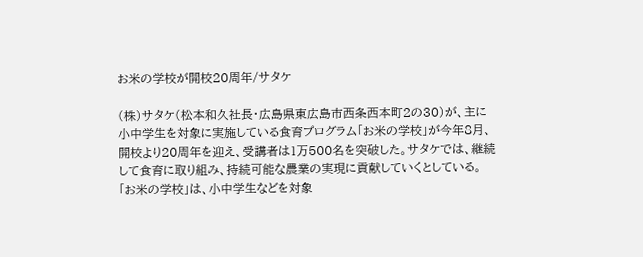お米の学校が開校20周年/サタケ

(株)サタケ(松本和久社長・広島県東広島市西条西本町2の30)が、主に小中学生を対象に実施している食育プログラム「お米の学校」が今年8月、開校より20周年を迎え、受講者は1万500名を突破した。サタケでは、継続して食育に取り組み、持続可能な農業の実現に貢献していくとしている。
「お米の学校」は、小中学生などを対象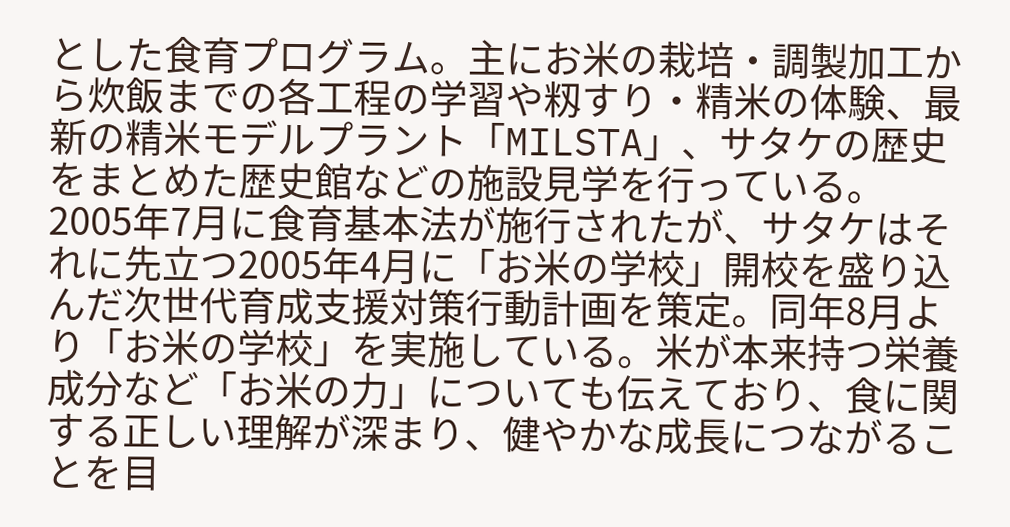とした食育プログラム。主にお米の栽培・調製加工から炊飯までの各工程の学習や籾すり・精米の体験、最新の精米モデルプラント「MILSTA」、サタケの歴史をまとめた歴史館などの施設見学を行っている。
2005年7月に食育基本法が施行されたが、サタケはそれに先立つ2005年4月に「お米の学校」開校を盛り込んだ次世代育成支援対策行動計画を策定。同年8月より「お米の学校」を実施している。米が本来持つ栄養成分など「お米の力」についても伝えており、食に関する正しい理解が深まり、健やかな成長につながることを目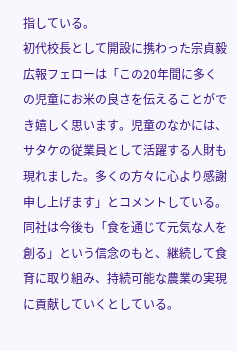指している。
初代校長として開設に携わった宗貞毅広報フェローは「この20年間に多くの児童にお米の良さを伝えることができ嬉しく思います。児童のなかには、サタケの従業員として活躍する人財も現れました。多くの方々に心より感謝申し上げます」とコメントしている。
同社は今後も「食を通じて元気な人を創る」という信念のもと、継続して食育に取り組み、持続可能な農業の実現に貢献していくとしている。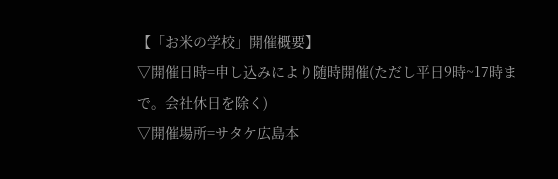【「お米の学校」開催概要】
▽開催日時=申し込みにより随時開催(ただし平日9時~17時まで。会社休日を除く)
▽開催場所=サタケ広島本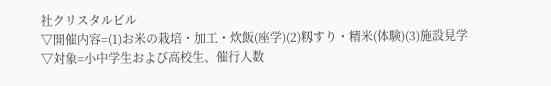社クリスタルビル
▽開催内容=(1)お米の栽培・加工・炊飯(座学)(2)籾すり・精米(体験)(3)施設見学
▽対象=小中学生および高校生、催行人数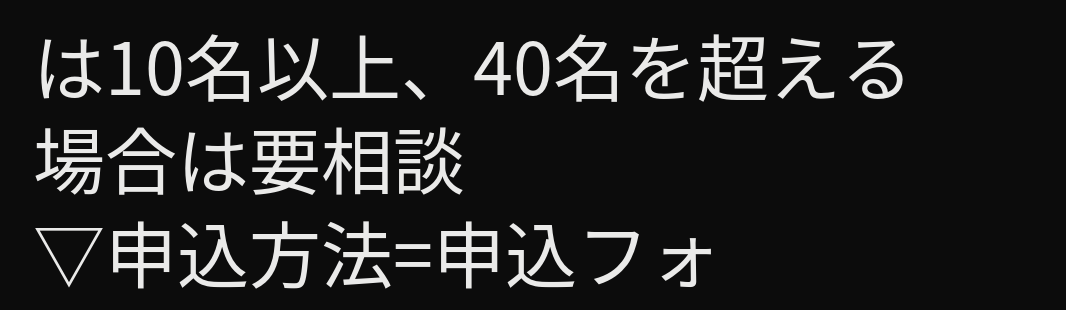は10名以上、40名を超える場合は要相談
▽申込方法=申込フォ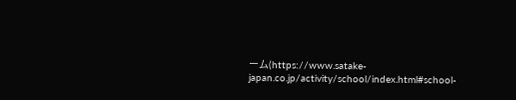ーム(https://www.satake-japan.co.jp/activity/school/index.html#school-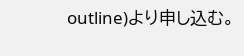outline)より申し込む。